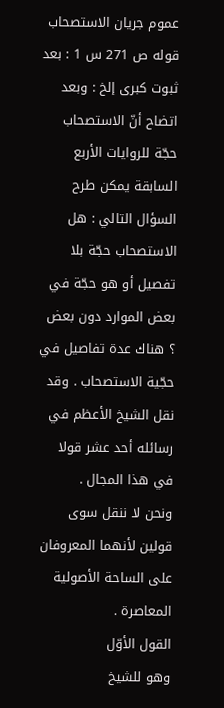عموم جريان الاستصحاب
قوله ص 271 س 1 : بعد ثبوت كبرى إلخ : وبعد اتضاح أنّ الاستصحاب حجّة للروايات الأربع السابقة يمكن طرح السؤال التالي : هل الاستصحاب حجّة بلا تفصيل أو هو حجّة في بعض الموارد دون بعض ؟ هناك عدة تفاصيل في حجّية الاستصحاب . وقد نقل الشيخ الأعظم في رسائله أحد عشر قولا في هذا المجال .
ونحن لا ننقل سوى قولين لأنهما المعروفان على الساحة الأصولية المعاصرة .
القول الأوّل
وهو للشيخ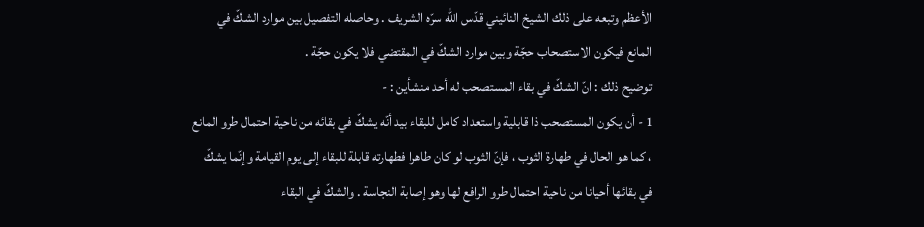الأعظم وتبعه على ذلك الشيخ النائيني قدّس اللّه سرّه الشريف . وحاصله التفصيل بين موارد الشكّ في المانع فيكون الاستصحاب حجّة وبين موارد الشكّ في المقتضي فلا يكون حجّة .
توضيح ذلك : انّ الشكّ في بقاء المستصحب له أحد منشأين : -
1 - أن يكون المستصحب ذا قابلية واستعداد كامل للبقاء بيد أنّه يشكّ في بقائه من ناحية احتمال طرو المانع ، كما هو الحال في طهارة الثوب ، فإنّ الثوب لو كان طاهرا فطهارته قابلة للبقاء إلى يوم القيامة وإنّما يشكّ في بقائها أحيانا من ناحية احتمال طرو الرافع لها وهو إصابة النجاسة . والشكّ في البقاء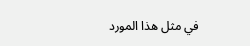في مثل هذا المورد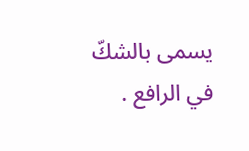يسمى بالشكّ في الرافع .